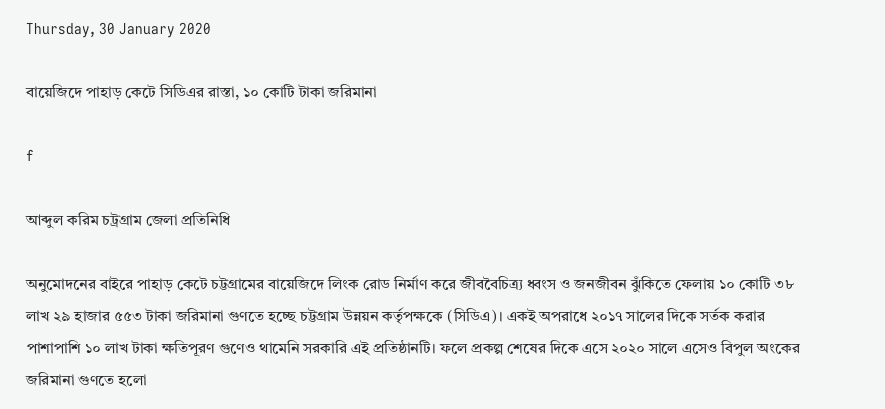Thursday, 30 January 2020

বায়েজিদে পাহাড় কেটে সিডিএর রাস্তা, ১০ কোটি টাকা জরিমানা

f

আব্দুল করিম চট্রগ্রাম জেলা প্রতিনিধি

অনুমোদনের বাইরে পাহাড় কেটে চট্টগ্রামের বায়েজিদে লিংক রোড নির্মাণ করে জীববৈচিত্র্য ধ্বংস ও জনজীবন ঝুঁকিতে ফেলায় ১০ কোটি ৩৮ লাখ ২৯ হাজার ৫৫৩ টাকা জরিমানা গুণতে হচ্ছে চট্টগ্রাম উন্নয়ন কর্তৃপক্ষকে (সিডিএ)। একই অপরাধে ২০১৭ সালের দিকে সর্তক করার পাশাপাশি ১০ লাখ টাকা ক্ষতিপূরণ গুণেও থামেনি সরকারি এই প্রতিষ্ঠানটি। ফলে প্রকল্প শেষের দিকে এসে ২০২০ সালে এসেও বিপুল অংকের জরিমানা গুণতে হলো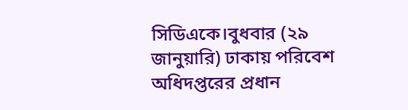সিডিএকে।বুধবার (২৯ জানুয়ারি) ঢাকায় পরিবেশ অধিদপ্তরের প্রধান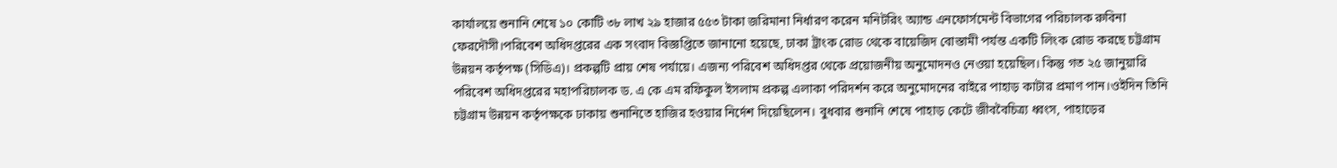কার্যালয়ে শুনানি শেষে ১০ কোটি ৩৮ লাখ ২৯ হাজার ৫৫৩ টাকা জরিমানা নির্ধারণ করেন মনিটরিং অ্যান্ড এনফোর্সমেন্ট বিভাগের পরিচালক রুবিনা ফেরদৌসী।পরিবেশ অধিদপ্তরের এক সংবাদ বিজ্ঞপ্তিতে জানানো হয়েছে, ঢাকা ট্রাংক রোড থেকে বায়েজিদ বোস্তামী পর্যন্ত একটি লিংক রোড করছে চট্টগ্রাম উন্নয়ন কর্তৃপক্ষ (সিডিএ)। প্রকল্পটি প্রায় শেষ পর্যায়ে। এজন্য পরিবেশ অধিদপ্তর থেকে প্রয়োজনীয় অনুমোদনও নেওয়া হয়েছিল। কিন্তু গত ২৫ জানুয়ারি পরিবেশ অধিদপ্তরের মহাপরিচালক ড. এ কে এম রফিকুল ইসলাম প্রকল্প এলাকা পরিদর্শন করে অনুমোদনের বাইরে পাহাড় কাটার প্রমাণ পান।ওইদিন তিনি চট্টগ্রাম উন্নয়ন কর্তৃপক্ষকে ঢাকায় শুনানিতে হাজির হওয়ার নির্দেশ দিয়েছিলেন। বুধবার শুনানি শেষে পাহাড় কেটে জীববৈচিত্র্য ধ্বংস, পাহাড়ের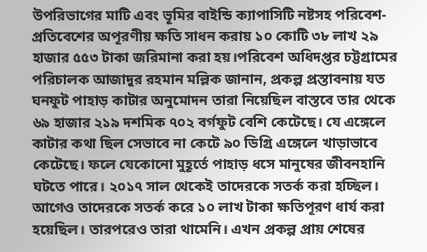উপরিভাগের মাটি এবং ভূমির বাইন্ডি ক্যাপাসিটি নষ্টসহ পরিবেশ-প্রতিবেশের অপূরণীয় ক্ষতি সাধন করায় ১০ কোটি ৩৮ লাখ ২৯ হাজার ৫৫৩ টাকা জরিমানা করা হয়।পরিবেশ অধিদপ্তর চট্টগ্রামের পরিচালক আজাদুর রহমান মল্লিক জানান, প্রকল্প প্রস্তাবনায় যত ঘনফুট পাহাড় কাটার অনুমোদন তারা নিয়েছিল বাস্তবে তার থেকে ৬৯ হাজার ২১৯ দশমিক ৭০২ বর্গফুট বেশি কেটেছে। যে এঙ্গেলে কাটার কথা ছিল সেভাবে না কেটে ৯০ ডিগ্রি এঙ্গেলে খাড়াভাবে কেটেছে। ফলে যেকোনো মুহূর্তে পাহাড় ধসে মানুষের জীবনহানি ঘটতে পারে। ২০১৭ সাল থেকেই তাদেরকে সতর্ক করা হচ্ছিল। আগেও তাদেরকে সতর্ক করে ১০ লাখ টাকা ক্ষতিপূরণ ধার্য করা হয়েছিল। তারপরেও তারা থামেনি। এখন প্রকল্প প্রায় শেষের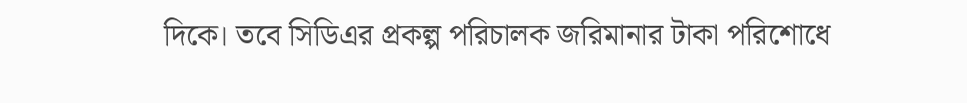দিকে। তবে সিডিএর প্রকল্প পরিচালক জরিমানার টাকা পরিশোধে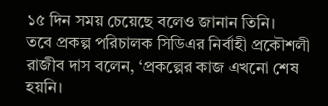১৫ দিন সময় চেয়েছে বলেও জানান তিনি।
তবে প্রকল্প পরিচালক সিডিএর নির্বাহী প্রকৌশলী রাজীব দাস বলেন, ‘প্রকল্পের কাজ এখনো শেষ হয়নি।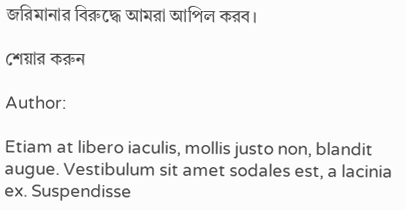জরিমানার বিরুদ্ধে আমরা আপিল করব।

শেয়ার করুন

Author:

Etiam at libero iaculis, mollis justo non, blandit augue. Vestibulum sit amet sodales est, a lacinia ex. Suspendisse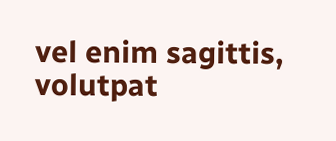vel enim sagittis, volutpat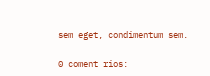sem eget, condimentum sem.

0 coment rios: